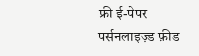फ्री ई-पेपर
पर्सनलाइज़्ड फ़ीड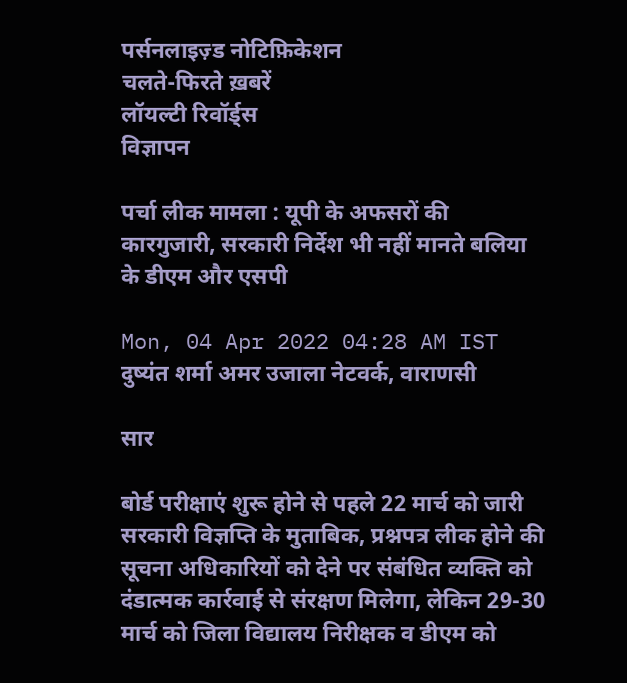पर्सनलाइज़्ड नोटिफ़िकेशन
चलते-फिरते ख़बरें
लॉयल्टी रिवॉर्ड्स
विज्ञापन

पर्चा लीक मामला : यूपी के अफसरों की कारगुजारी, सरकारी निर्देश भी नहीं मानते बलिया के डीएम और एसपी

Mon, 04 Apr 2022 04:28 AM IST
दुष्यंत शर्मा अमर उजाला नेटवर्क, वाराणसी

सार

बोर्ड परीक्षाएं शुरू होने से पहले 22 मार्च को जारी सरकारी विज्ञप्ति के मुताबिक, प्रश्नपत्र लीक होने की सूचना अधिकारियों को देने पर संबंधित व्यक्ति को दंडात्मक कार्रवाई से संरक्षण मिलेगा, लेकिन 29-30 मार्च को जिला विद्यालय निरीक्षक व डीएम को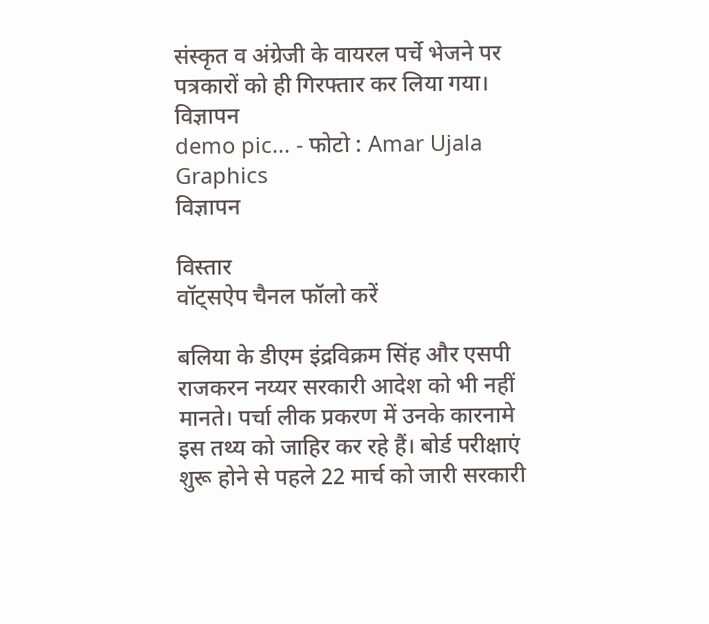संस्कृत व अंग्रेजी के वायरल पर्चे भेजने पर पत्रकारों को ही गिरफ्तार कर लिया गया।
विज्ञापन
demo pic... - फोटो : Amar Ujala Graphics
विज्ञापन

विस्तार
वॉट्सऐप चैनल फॉलो करें

बलिया के डीएम इंद्रविक्रम सिंह और एसपी राजकरन नय्यर सरकारी आदेश को भी नहीं मानते। पर्चा लीक प्रकरण में उनके कारनामे इस तथ्य को जाहिर कर रहे हैं। बोर्ड परीक्षाएं शुरू होने से पहले 22 मार्च को जारी सरकारी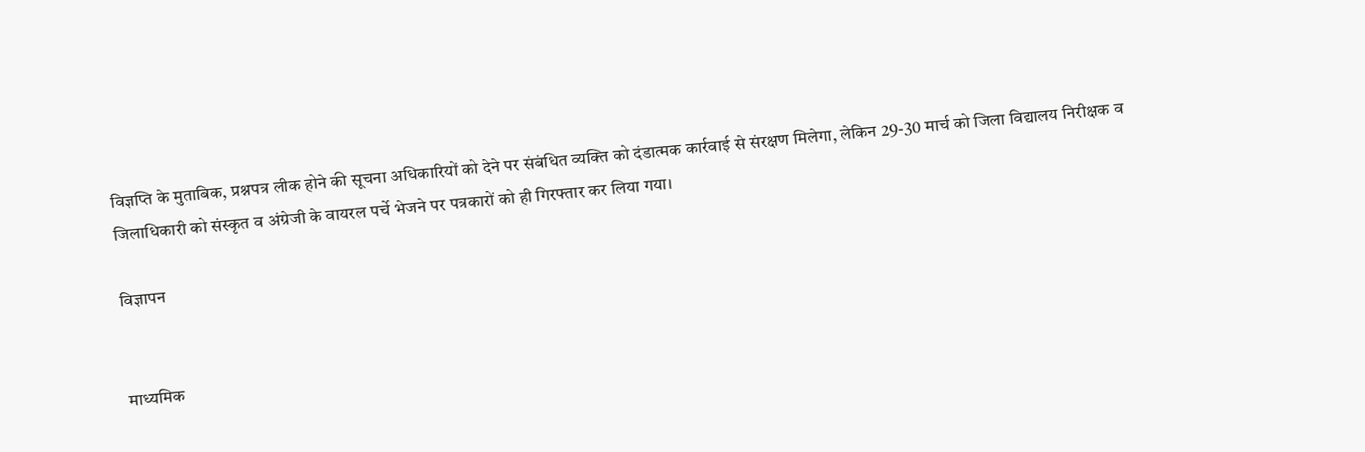विज्ञप्ति के मुताबिक, प्रश्नपत्र लीक होने की सूचना अधिकारियों को देने पर संबंधित व्यक्ति को दंडात्मक कार्रवाई से संरक्षण मिलेगा, लेकिन 29-30 मार्च को जिला विद्यालय निरीक्षक व जिलाधिकारी को संस्कृत व अंग्रेजी के वायरल पर्चे भेजने पर पत्रकारों को ही गिरफ्तार कर लिया गया।

विज्ञापन


माध्यमिक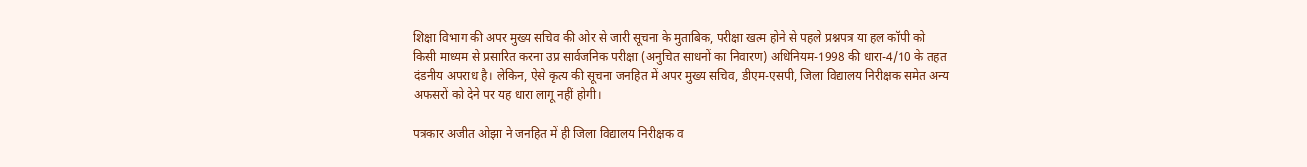शिक्षा विभाग की अपर मुख्य सचिव की ओर से जारी सूचना के मुताबिक, परीक्षा खत्म होने से पहले प्रश्नपत्र या हल कॉपी को किसी माध्यम से प्रसारित करना उप्र सार्वजनिक परीक्षा (अनुचित साधनों का निवारण) अधिनियम-1998 की धारा-4/10 के तहत दंडनीय अपराध है। लेकिन, ऐसे कृत्य की सूचना जनहित में अपर मुख्य सचिव, डीएम-एसपी, जिला विद्यालय निरीक्षक समेत अन्य अफसरों को देने पर यह धारा लागू नहीं होगी।

पत्रकार अजीत ओझा ने जनहित में ही जिला विद्यालय निरीक्षक व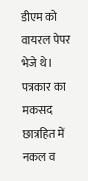डीएम को वायरल पेपर भेजे थे। पत्रकार का मकसद छात्रहित में नकल व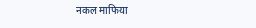नकल माफिया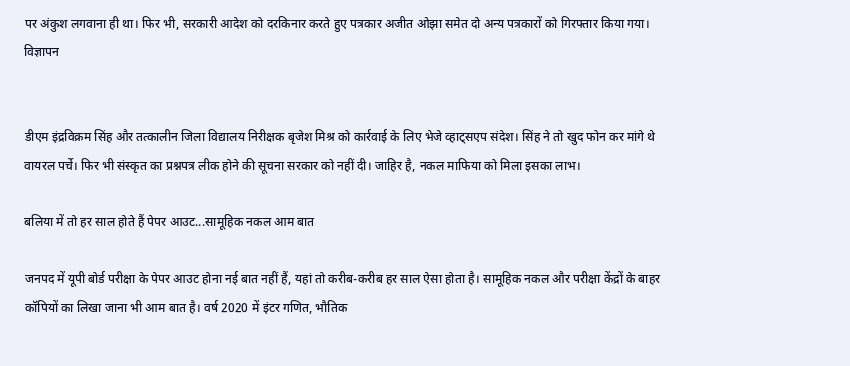पर अंकुश लगवाना ही था। फिर भी, सरकारी आदेश को दरकिनार करते हुए पत्रकार अजीत ओझा समेत दो अन्य पत्रकारों को गिरफ्तार किया गया।
विज्ञापन


डीएम इंद्रविक्रम सिंह और तत्कालीन जिला विद्यालय निरीक्षक बृजेश मिश्र को कार्रवाई के लिए भेजे व्हाट्सएप संदेश। सिंह ने तो खुद फोन कर मांगे थे वायरल पर्चे। फिर भी संस्कृत का प्रश्नपत्र लीक होने की सूचना सरकार को नहीं दी। जाहिर है, नकल माफिया को मिला इसका लाभ।

बलिया में तो हर साल होते हैं पेपर आउट...सामूहिक नकल आम बात

जनपद में यूपी बोर्ड परीक्षा के पेपर आउट होना नई बात नहीं हैं, यहां तो करीब-करीब हर साल ऐसा होता है। सामूहिक नकल और परीक्षा केंद्रों के बाहर कॉपियों का लिखा जाना भी आम बात है। वर्ष 2020 में इंटर गणित, भौतिक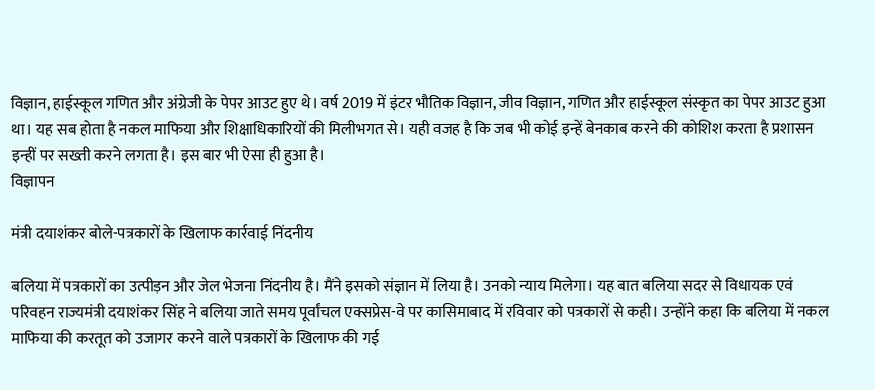विज्ञान, हाईस्कूल गणित और अंग्रेजी के पेपर आउट हुए थे। वर्ष 2019 में इंटर भौतिक विज्ञान, जीव विज्ञान, गणित और हाईस्कूल संस्कृत का पेपर आउट हुआ था। यह सब होता है नकल माफिया और शिक्षाधिकारियों की मिलीभगत से। यही वजह है कि जब भी कोई इन्हें बेनकाब करने की कोशिश करता है प्रशासन इन्हीं पर सख्ती करने लगता है। इस बार भी ऐसा ही हुआ है।
विज्ञापन

मंत्री दयाशंकर बोले-पत्रकारों के खिलाफ कार्रवाई निंदनीय

बलिया में पत्रकारों का उत्पीड़न और जेल भेजना निंदनीय है। मैंने इसको संज्ञान में लिया है। उनको न्याय मिलेगा। यह बात बलिया सदर से विधायक एवं परिवहन राज्यमंत्री दयाशंकर सिंह ने बलिया जाते समय पूर्वांचल एक्सप्रेस-वे पर कासिमाबाद में रविवार को पत्रकारों से कही। उन्होंने कहा कि बलिया में नकल माफिया की करतूत को उजागर करने वाले पत्रकारों के खिलाफ की गई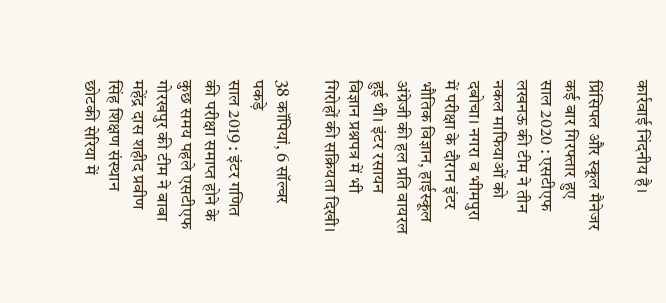कार्रवाई निंदनीय है।

प्रिंसिपल और स्कूल मैनेजर कई बार गिरफ्तार हुए
साल 2020 : एसटीएफ लखनऊ की टीम ने तीन नकल माफियाओं को दबोचा। नगरा व भीमपुरा में परीक्षा के दौरान इंटर भौतिक विज्ञान, हाईस्कूल अंग्रेजी की हल प्रति वायरल हुई थी। इंटर रसायन विज्ञान प्रश्नपत्र में भी गिरोहों की सक्रियता दिखी।

38 कॉपियां, 6 सॉल्वर पकड़े
साल 2019 : इंटर गणित की परीक्षा समाप्त होने के कुछ समय पहले एसटीएफ गोरखपुर की टीम ने बाबा महेंद्र दास शहीद प्रवीण सिंह शिक्षण संस्थान छोटकी सेरिया में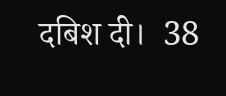दबिश दी।  38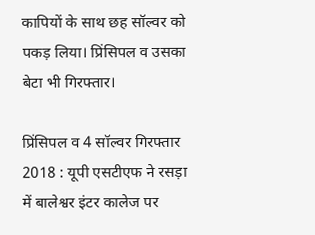कापियों के साथ छह सॉल्वर को पकड़ लिया। प्रिंसिपल व उसका बेटा भी गिरफ्तार।

प्रिंसिपल व 4 सॉल्वर गिरफ्तार
2018 : यूपी एसटीएफ ने रसड़ा में बालेश्वर इंटर कालेज पर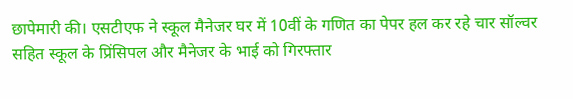छापेमारी की। एसटीएफ ने स्कूल मैनेजर घर में 10वीं के गणित का पेपर हल कर रहे चार सॉल्वर सहित स्कूल के प्रिंसिपल और मैनेजर के भाई को गिरफ्तार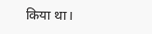किया था।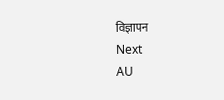विज्ञापन
Next
AU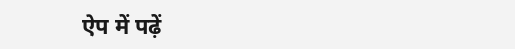ऐप में पढ़ें